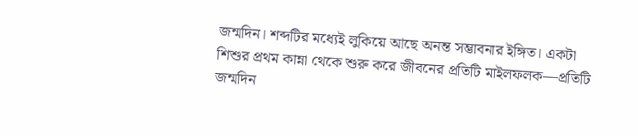জন্মদিন। শব্দটির মধ্যেই লুকিয়ে আছে অনন্ত সম্ভাবনার ইঙ্গিত। একটা শিশুর প্রথম কান্না থেকে শুরু করে জীবনের প্রতিটি মাইলফলক—প্রতিটি জন্মদিন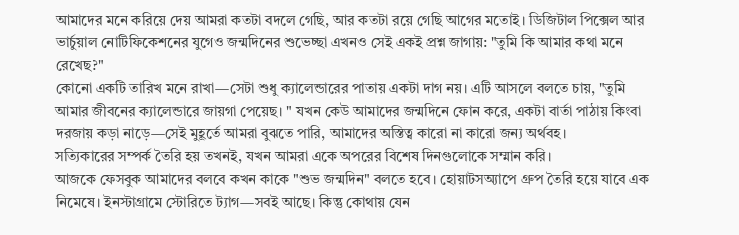আমাদের মনে করিয়ে দেয় আমরা কতটা বদলে গেছি, আর কতটা রয়ে গেছি আগের মতোই। ডিজিটাল পিক্সেল আর ভার্চুয়াল নোটিফিকেশনের যুগেও জন্মদিনের শুভেচ্ছা এখনও সেই একই প্রশ্ন জাগায়: "তুমি কি আমার কথা মনে রেখেছ?"
কোনো একটি তারিখ মনে রাখা—সেটা শুধু ক্যালেন্ডারের পাতায় একটা দাগ নয়। এটি আসলে বলতে চায়, "তুমি আমার জীবনের ক্যালেন্ডারে জায়গা পেয়েছ। " যখন কেউ আমাদের জন্মদিনে ফোন করে, একটা বার্তা পাঠায় কিংবা দরজায় কড়া নাড়ে—সেই মুহূর্তে আমরা বুঝতে পারি, আমাদের অস্তিত্ব কারো না কারো জন্য অর্থবহ।
সত্যিকারের সম্পর্ক তৈরি হয় তখনই, যখন আমরা একে অপরের বিশেষ দিনগুলোকে সম্মান করি।
আজকে ফেসবুক আমাদের বলবে কখন কাকে "শুভ জন্মদিন" বলতে হবে। হোয়াটসঅ্যাপে গ্রুপ তৈরি হয়ে যাবে এক নিমেষে। ইনস্টাগ্রামে স্টোরিতে ট্যাগ—সবই আছে। কিন্তু কোথায় যেন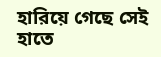হারিয়ে গেছে সেই হাতে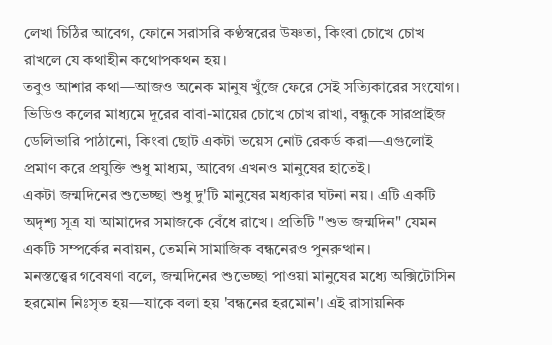লেখা চিঠির আবেগ, ফোনে সরাসরি কণ্ঠস্বরের উষ্ণতা, কিংবা চোখে চোখ রাখলে যে কথাহীন কথোপকথন হয়।
তবুও আশার কথা—আজও অনেক মানুষ খুঁজে ফেরে সেই সত্যিকারের সংযোগ। ভিডিও কলের মাধ্যমে দূরের বাবা-মায়ের চোখে চোখ রাখা, বন্ধুকে সারপ্রাইজ ডেলিভারি পাঠানো, কিংবা ছোট একটা ভয়েস নোট রেকর্ড করা—এগুলোই প্রমাণ করে প্রযুক্তি শুধু মাধ্যম, আবেগ এখনও মানুষের হাতেই।
একটা জন্মদিনের শুভেচ্ছা শুধু দু'টি মানুষের মধ্যকার ঘটনা নয়। এটি একটি অদৃশ্য সূত্র যা আমাদের সমাজকে বেঁধে রাখে। প্রতিটি "শুভ জন্মদিন" যেমন একটি সম্পর্কের নবায়ন, তেমনি সামাজিক বন্ধনেরও পুনরুত্থান।
মনস্তত্ত্বের গবেষণা বলে, জন্মদিনের শুভেচ্ছা পাওয়া মানুষের মধ্যে অক্সিটোসিন হরমোন নিঃসৃত হয়—যাকে বলা হয় 'বন্ধনের হরমোন'। এই রাসায়নিক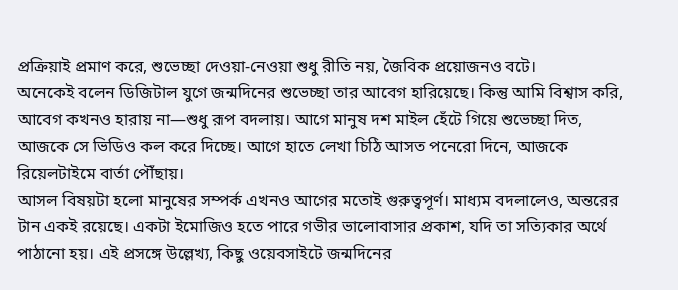প্রক্রিয়াই প্রমাণ করে, শুভেচ্ছা দেওয়া-নেওয়া শুধু রীতি নয়, জৈবিক প্রয়োজনও বটে।
অনেকেই বলেন ডিজিটাল যুগে জন্মদিনের শুভেচ্ছা তার আবেগ হারিয়েছে। কিন্তু আমি বিশ্বাস করি, আবেগ কখনও হারায় না—শুধু রূপ বদলায়। আগে মানুষ দশ মাইল হেঁটে গিয়ে শুভেচ্ছা দিত, আজকে সে ভিডিও কল করে দিচ্ছে। আগে হাতে লেখা চিঠি আসত পনেরো দিনে, আজকে রিয়েলটাইমে বার্তা পৌঁছায়।
আসল বিষয়টা হলো মানুষের সম্পর্ক এখনও আগের মতোই গুরুত্বপূর্ণ। মাধ্যম বদলালেও, অন্তরের টান একই রয়েছে। একটা ইমোজিও হতে পারে গভীর ভালোবাসার প্রকাশ, যদি তা সত্যিকার অর্থে পাঠানো হয়। এই প্রসঙ্গে উল্লেখ্য, কিছু ওয়েবসাইটে জন্মদিনের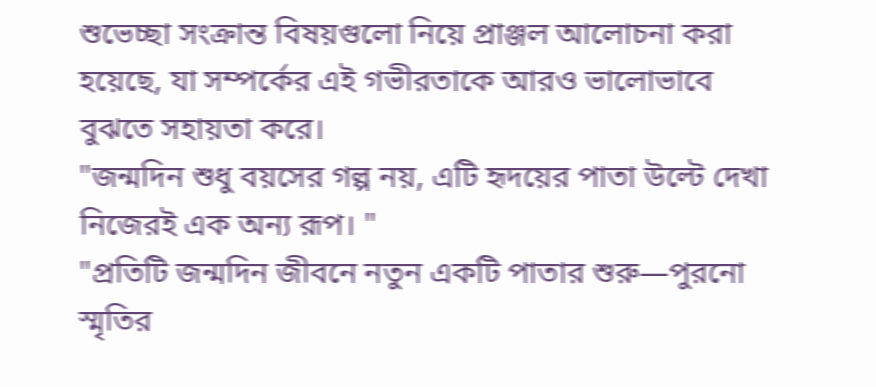শুভেচ্ছা সংক্রান্ত বিষয়গুলো নিয়ে প্রাঞ্জল আলোচনা করা হয়েছে, যা সম্পর্কের এই গভীরতাকে আরও ভালোভাবে বুঝতে সহায়তা করে।
"জন্মদিন শুধু বয়সের গল্প নয়, এটি হৃদয়ের পাতা উল্টে দেখা নিজেরই এক অন্য রূপ। "
"প্রতিটি জন্মদিন জীবনে নতুন একটি পাতার শুরু—পুরনো স্মৃতির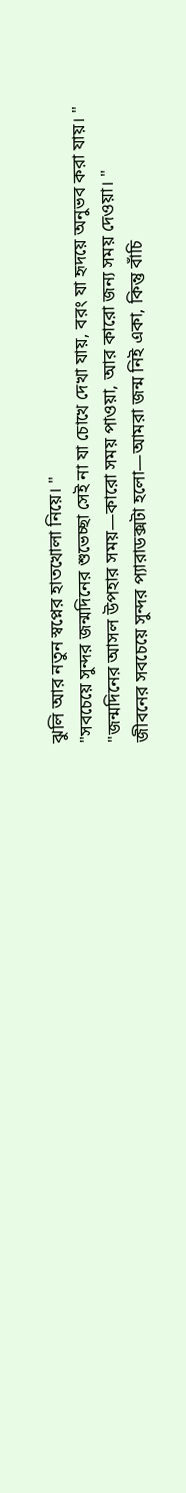ঝুলি আর নতুন স্বপ্নের হাতখোলা নিয়ে। "
"সবচেয়ে সুন্দর জন্মদিনের শুভেচ্ছা সেই না যা চোখে দেখা যায়, বরং যা হৃদয়ে অনুভব করা যায়। "
"জন্মদিনের আসল উপহার সময়—কারো সময় পাওয়া, আর কারো জন্য সময় দেওয়া। "
জীবনের সবচেয়ে সুন্দর প্যারাডক্সটা হলো—আমরা জন্ম নিই একা, কিন্তু বাঁচি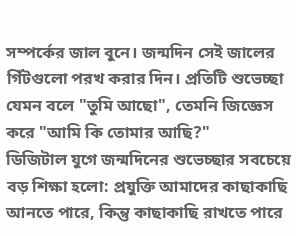সম্পর্কের জাল বুনে। জন্মদিন সেই জালের গিঁটগুলো পরখ করার দিন। প্রতিটি শুভেচ্ছা যেমন বলে "তুমি আছো", তেমনি জিজ্ঞেস করে "আমি কি তোমার আছি?"
ডিজিটাল যুগে জন্মদিনের শুভেচ্ছার সবচেয়ে বড় শিক্ষা হলো: প্রযুক্তি আমাদের কাছাকাছি আনতে পারে, কিন্তু কাছাকাছি রাখতে পারে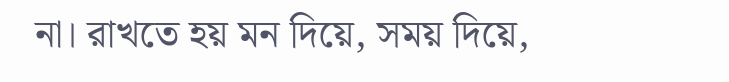না। রাখতে হয় মন দিয়ে, সময় দিয়ে,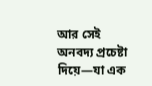আর সেই অনবদ্য প্রচেষ্টা দিয়ে—যা এক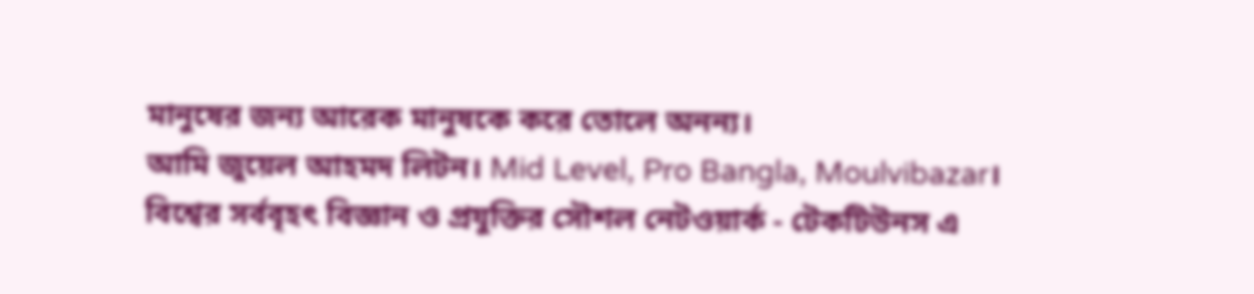মানুষের জন্য আরেক মানুষকে করে তোলে অনন্য।
আমি জুয়েল আহমদ লিটন। Mid Level, Pro Bangla, Moulvibazar। বিশ্বের সর্ববৃহৎ বিজ্ঞান ও প্রযুক্তির সৌশল নেটওয়ার্ক - টেকটিউনস এ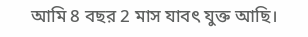আমি 8 বছর 2 মাস যাবৎ যুক্ত আছি।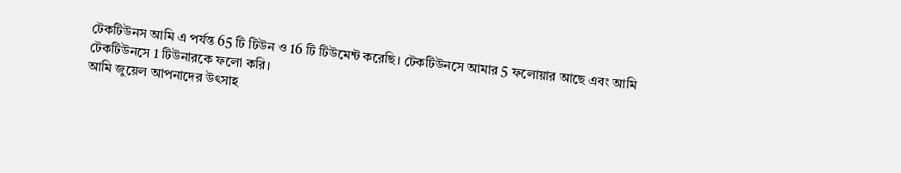টেকটিউনস আমি এ পর্যন্ত 65 টি টিউন ও 16 টি টিউমেন্ট করেছি। টেকটিউনসে আমার 5 ফলোয়ার আছে এবং আমি টেকটিউনসে 1 টিউনারকে ফলো করি।
আমি জুয়েল আপনাদের উৎসাহ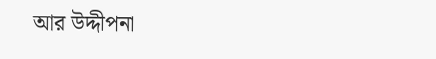আর উদ্দীপনা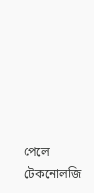পেলে টেকনোলজি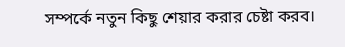সম্পর্কে নতুন কিছু শেয়ার করার চেষ্টা করব।